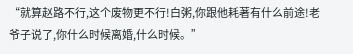“就算赵路不行,这个废物更不行!白粥,你跟他耗著有什么前途!老爷子说了,你什么时候离婚,什么时候。”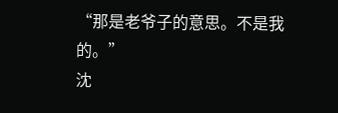“那是老爷子的意思。不是我的。”
沈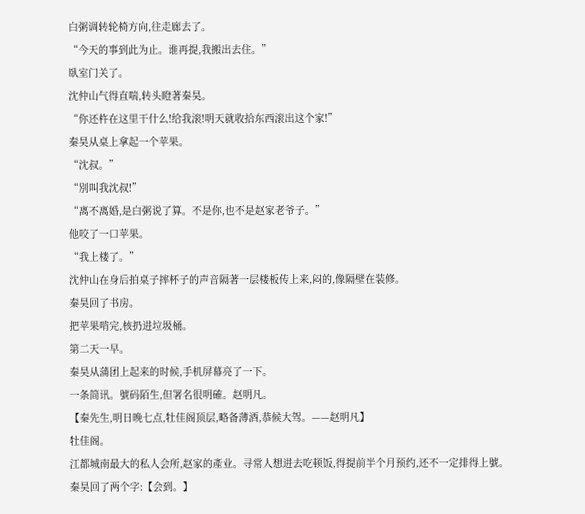白粥调转轮椅方向,往走廊去了。
“今天的事到此为止。谁再提,我搬出去住。”
臥室门关了。
沈仲山气得直喘,转头瞪著秦昊。
“你还杵在这里干什么!给我滚!明天就收拾东西滚出这个家!”
秦昊从桌上拿起一个苹果。
“沈叔。”
“別叫我沈叔!”
“离不离婚,是白粥说了算。不是你,也不是赵家老爷子。”
他咬了一口苹果。
“我上楼了。”
沈仲山在身后拍桌子摔杯子的声音隔著一层楼板传上来,闷的,像隔壁在装修。
秦昊回了书房。
把苹果啃完,核扔进垃圾桶。
第二天一早。
秦昊从蒲团上起来的时候,手机屏幕亮了一下。
一条简讯。號码陌生,但署名很明確。赵明凡。
【秦先生,明日晚七点,牡佳阁顶层,略备薄酒,恭候大驾。——赵明凡】
牡佳阁。
江都城南最大的私人会所,赵家的產业。寻常人想进去吃顿饭,得提前半个月预约,还不一定排得上號。
秦昊回了两个字:【会到。】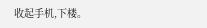收起手机,下楼。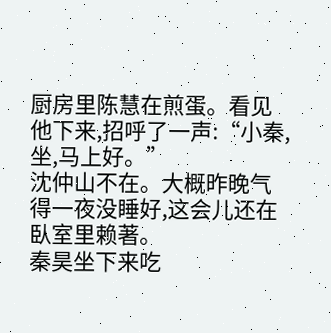厨房里陈慧在煎蛋。看见他下来,招呼了一声:“小秦,坐,马上好。”
沈仲山不在。大概昨晚气得一夜没睡好,这会儿还在臥室里赖著。
秦昊坐下来吃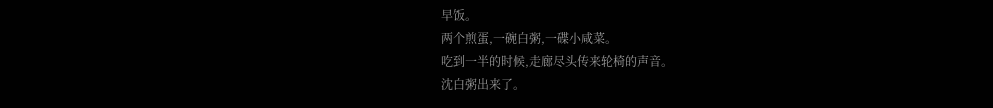早饭。
两个煎蛋,一碗白粥,一碟小咸菜。
吃到一半的时候,走廊尽头传来轮椅的声音。
沈白粥出来了。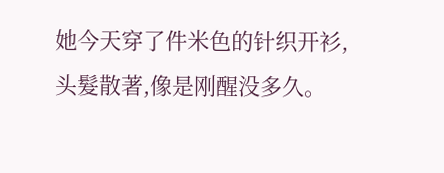她今天穿了件米色的针织开衫,头髮散著,像是刚醒没多久。